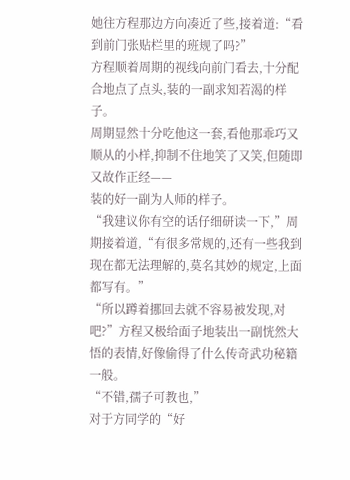她往方程那边方向凑近了些,接着道:“看到前门张贴栏里的班规了吗?”
方程顺着周期的视线向前门看去,十分配合地点了点头,装的一副求知若渴的样子。
周期显然十分吃他这一套,看他那乖巧又顺从的小样,抑制不住地笑了又笑,但随即又故作正经——
装的好一副为人师的样子。
“我建议你有空的话仔细研读一下,”周期接着道,“有很多常规的,还有一些我到现在都无法理解的,莫名其妙的规定,上面都写有。”
“所以蹲着挪回去就不容易被发现,对吧?”方程又极给面子地装出一副恍然大悟的表情,好像偷得了什么传奇武功秘籍一般。
“不错,孺子可教也,”
对于方同学的“好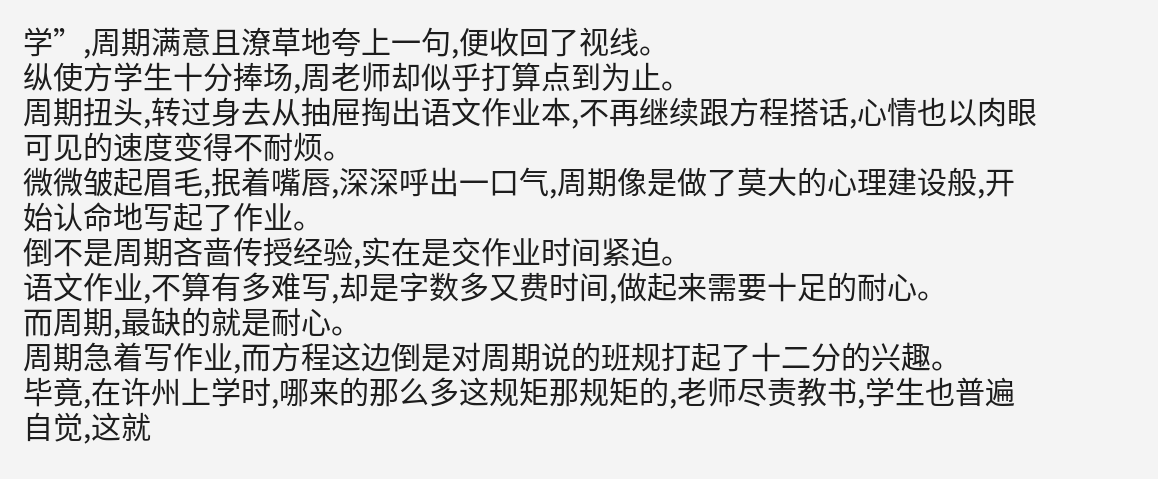学”,周期满意且潦草地夸上一句,便收回了视线。
纵使方学生十分捧场,周老师却似乎打算点到为止。
周期扭头,转过身去从抽屉掏出语文作业本,不再继续跟方程搭话,心情也以肉眼可见的速度变得不耐烦。
微微皱起眉毛,抿着嘴唇,深深呼出一口气,周期像是做了莫大的心理建设般,开始认命地写起了作业。
倒不是周期吝啬传授经验,实在是交作业时间紧迫。
语文作业,不算有多难写,却是字数多又费时间,做起来需要十足的耐心。
而周期,最缺的就是耐心。
周期急着写作业,而方程这边倒是对周期说的班规打起了十二分的兴趣。
毕竟,在许州上学时,哪来的那么多这规矩那规矩的,老师尽责教书,学生也普遍自觉,这就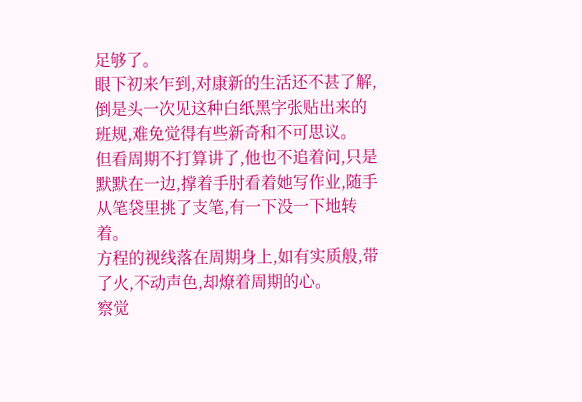足够了。
眼下初来乍到,对康新的生活还不甚了解,倒是头一次见这种白纸黑字张贴出来的班规,难免觉得有些新奇和不可思议。
但看周期不打算讲了,他也不追着问,只是默默在一边,撑着手肘看着她写作业,随手从笔袋里挑了支笔,有一下没一下地转着。
方程的视线落在周期身上,如有实质般,带了火,不动声色,却燎着周期的心。
察觉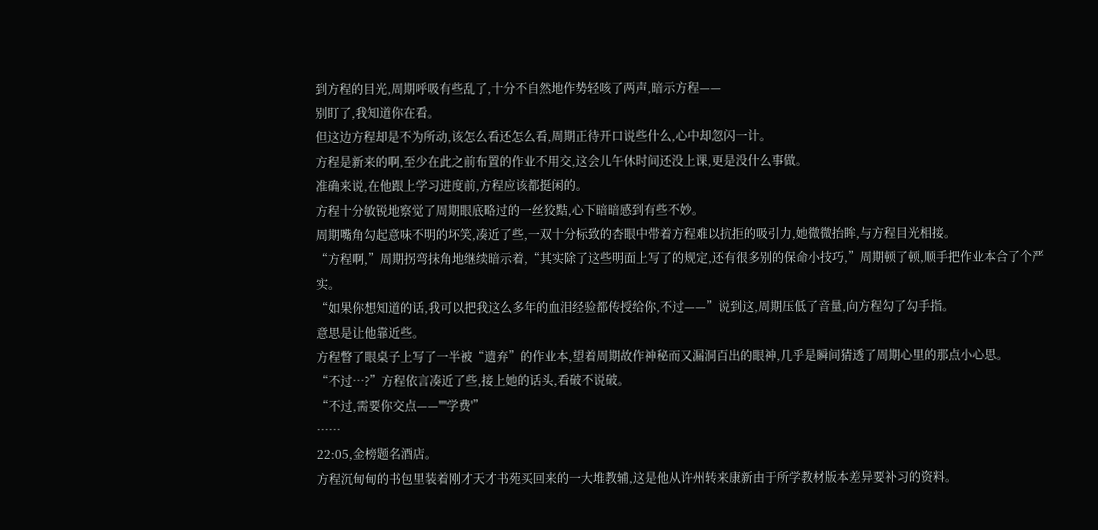到方程的目光,周期呼吸有些乱了,十分不自然地作势轻咳了两声,暗示方程——
别盯了,我知道你在看。
但这边方程却是不为所动,该怎么看还怎么看,周期正待开口说些什么,心中却忽闪一计。
方程是新来的啊,至少在此之前布置的作业不用交,这会儿午休时间还没上课,更是没什么事做。
准确来说,在他跟上学习进度前,方程应该都挺闲的。
方程十分敏锐地察觉了周期眼底略过的一丝狡黠,心下暗暗感到有些不妙。
周期嘴角勾起意味不明的坏笑,凑近了些,一双十分标致的杏眼中带着方程难以抗拒的吸引力,她微微抬眸,与方程目光相接。
“方程啊,”周期拐弯抹角地继续暗示着,“其实除了这些明面上写了的规定,还有很多别的保命小技巧,”周期顿了顿,顺手把作业本合了个严实。
“如果你想知道的话,我可以把我这么多年的血泪经验都传授给你,不过——”说到这,周期压低了音量,向方程勾了勾手指。
意思是让他靠近些。
方程瞥了眼桌子上写了一半被“遗弃”的作业本,望着周期故作神秘而又漏洞百出的眼神,几乎是瞬间猜透了周期心里的那点小心思。
“不过…?”方程依言凑近了些,接上她的话头,看破不说破。
“不过,需要你交点——''''学费'”
……
22:05,金榜题名酒店。
方程沉甸甸的书包里装着刚才天才书苑买回来的一大堆教辅,这是他从许州转来康新由于所学教材版本差异要补习的资料。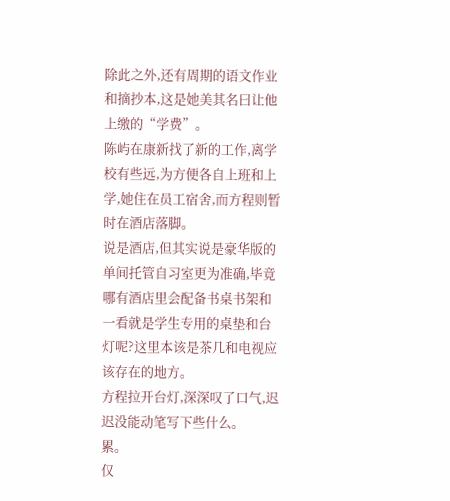除此之外,还有周期的语文作业和摘抄本,这是她美其名曰让他上缴的“学费”。
陈屿在康新找了新的工作,离学校有些远,为方便各自上班和上学,她住在员工宿舍,而方程则暂时在酒店落脚。
说是酒店,但其实说是豪华版的单间托管自习室更为准确,毕竟哪有酒店里会配备书桌书架和一看就是学生专用的桌垫和台灯呢?这里本该是茶几和电视应该存在的地方。
方程拉开台灯,深深叹了口气,迟迟没能动笔写下些什么。
累。
仅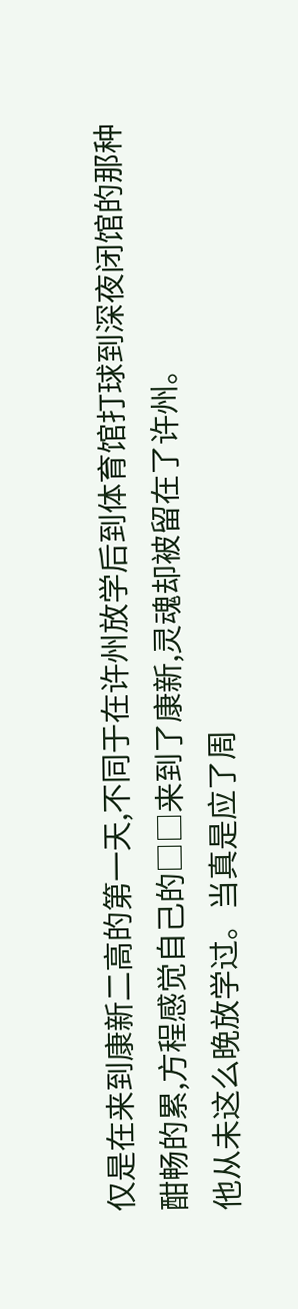仅是在来到康新二高的第一天,不同于在许州放学后到体育馆打球到深夜闭馆的那种酣畅的累,方程感觉自己的□□来到了康新,灵魂却被留在了许州。
他从未这么晚放学过。当真是应了周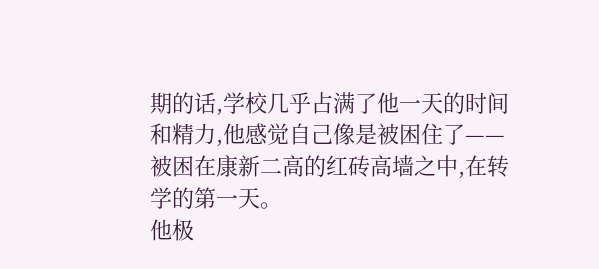期的话,学校几乎占满了他一天的时间和精力,他感觉自己像是被困住了——
被困在康新二高的红砖高墙之中,在转学的第一天。
他极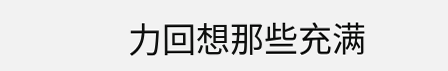力回想那些充满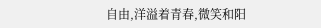自由,洋溢着青春,微笑和阳